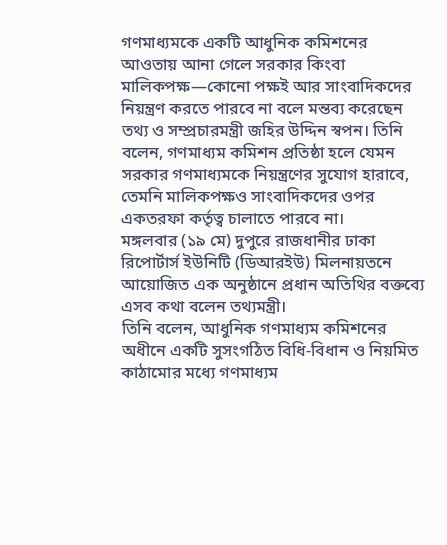গণমাধ্যমকে একটি আধুনিক কমিশনের আওতায় আনা গেলে সরকার কিংবা মালিকপক্ষ—কোনো পক্ষই আর সাংবাদিকদের নিয়ন্ত্রণ করতে পারবে না বলে মন্তব্য করেছেন তথ্য ও সম্প্রচারমন্ত্রী জহির উদ্দিন স্বপন। তিনি বলেন, গণমাধ্যম কমিশন প্রতিষ্ঠা হলে যেমন সরকার গণমাধ্যমকে নিয়ন্ত্রণের সুযোগ হারাবে, তেমনি মালিকপক্ষও সাংবাদিকদের ওপর একতরফা কর্তৃত্ব চালাতে পারবে না।
মঙ্গলবার (১৯ মে) দুপুরে রাজধানীর ঢাকা রিপোর্টার্স ইউনিটি (ডিআরইউ) মিলনায়তনে আয়োজিত এক অনুষ্ঠানে প্রধান অতিথির বক্তব্যে এসব কথা বলেন তথ্যমন্ত্রী।
তিনি বলেন, আধুনিক গণমাধ্যম কমিশনের অধীনে একটি সুসংগঠিত বিধি-বিধান ও নিয়মিত কাঠামোর মধ্যে গণমাধ্যম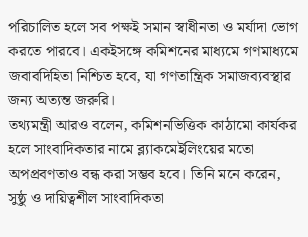পরিচালিত হলে সব পক্ষই সমান স্বাধীনতা ও মর্যাদা ভোগ করতে পারবে। একইসঙ্গে কমিশনের মাধ্যমে গণমাধ্যমে জবাবদিহিতা নিশ্চিত হবে, যা গণতান্ত্রিক সমাজব্যবস্থার জন্য অত্যন্ত জরুরি।
তথ্যমন্ত্রী আরও বলেন, কমিশনভিত্তিক কাঠামো কার্যকর হলে সাংবাদিকতার নামে ব্ল্যাকমেইলিংয়ের মতো অপপ্রবণতাও বন্ধ করা সম্ভব হবে। তিনি মনে করেন, সুষ্ঠু ও দায়িত্বশীল সাংবাদিকতা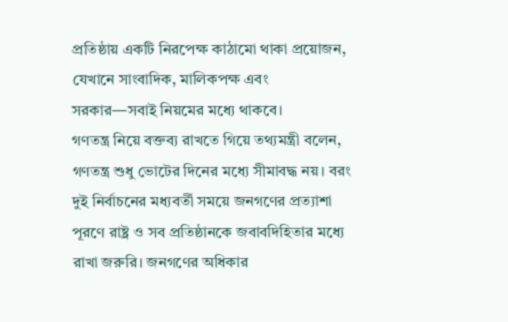প্রতিষ্ঠায় একটি নিরপেক্ষ কাঠামো থাকা প্রয়োজন, যেখানে সাংবাদিক, মালিকপক্ষ এবং সরকার—সবাই নিয়মের মধ্যে থাকবে।
গণতন্ত্র নিয়ে বক্তব্য রাখতে গিয়ে তথ্যমন্ত্রী বলেন, গণতন্ত্র শুধু ভোটের দিনের মধ্যে সীমাবদ্ধ নয়। বরং দুই নির্বাচনের মধ্যবর্তী সময়ে জনগণের প্রত্যাশা পূরণে রাষ্ট্র ও সব প্রতিষ্ঠানকে জবাবদিহিতার মধ্যে রাখা জরুরি। জনগণের অধিকার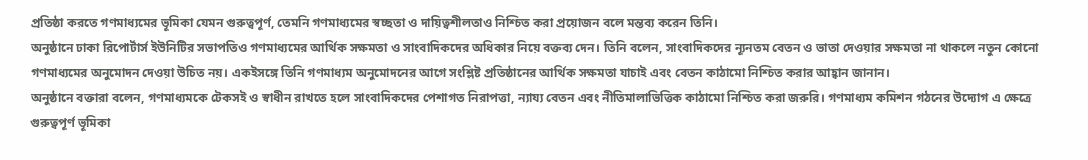প্রতিষ্ঠা করতে গণমাধ্যমের ভূমিকা যেমন গুরুত্বপূর্ণ, তেমনি গণমাধ্যমের স্বচ্ছতা ও দায়িত্বশীলতাও নিশ্চিত করা প্রয়োজন বলে মন্তব্য করেন তিনি।
অনুষ্ঠানে ঢাকা রিপোর্টার্স ইউনিটির সভাপতিও গণমাধ্যমের আর্থিক সক্ষমতা ও সাংবাদিকদের অধিকার নিয়ে বক্তব্য দেন। তিনি বলেন, সাংবাদিকদের ন্যূনতম বেতন ও ভাতা দেওয়ার সক্ষমতা না থাকলে নতুন কোনো গণমাধ্যমের অনুমোদন দেওয়া উচিত নয়। একইসঙ্গে তিনি গণমাধ্যম অনুমোদনের আগে সংশ্লিষ্ট প্রতিষ্ঠানের আর্থিক সক্ষমতা যাচাই এবং বেতন কাঠামো নিশ্চিত করার আহ্বান জানান।
অনুষ্ঠানে বক্তারা বলেন, গণমাধ্যমকে টেকসই ও স্বাধীন রাখতে হলে সাংবাদিকদের পেশাগত নিরাপত্তা, ন্যায্য বেতন এবং নীতিমালাভিত্তিক কাঠামো নিশ্চিত করা জরুরি। গণমাধ্যম কমিশন গঠনের উদ্যোগ এ ক্ষেত্রে গুরুত্বপূর্ণ ভূমিকা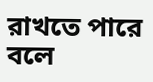রাখতে পারে বলে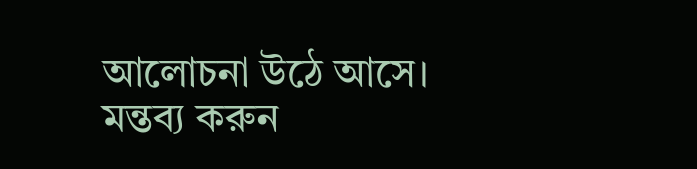আলোচনা উঠে আসে।
মন্তব্য করুন